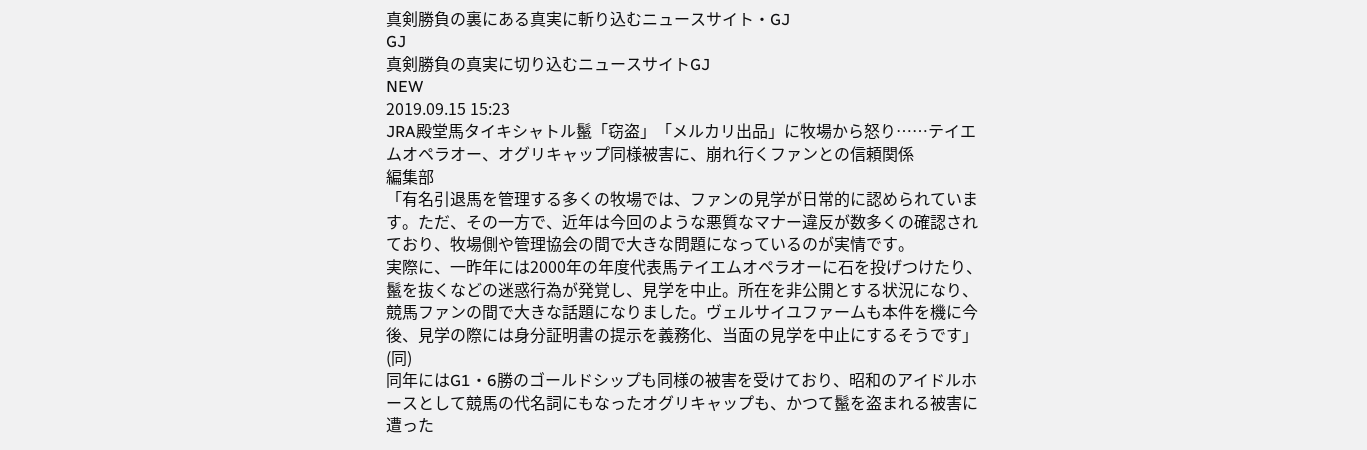真剣勝負の裏にある真実に斬り込むニュースサイト・GJ
GJ
真剣勝負の真実に切り込むニュースサイトGJ
NEW
2019.09.15 15:23
JRA殿堂馬タイキシャトル鬣「窃盗」「メルカリ出品」に牧場から怒り……テイエムオペラオー、オグリキャップ同様被害に、崩れ行くファンとの信頼関係
編集部
「有名引退馬を管理する多くの牧場では、ファンの見学が日常的に認められています。ただ、その一方で、近年は今回のような悪質なマナー違反が数多くの確認されており、牧場側や管理協会の間で大きな問題になっているのが実情です。
実際に、一昨年には2000年の年度代表馬テイエムオペラオーに石を投げつけたり、鬣を抜くなどの迷惑行為が発覚し、見学を中止。所在を非公開とする状況になり、競馬ファンの間で大きな話題になりました。ヴェルサイユファームも本件を機に今後、見学の際には身分証明書の提示を義務化、当面の見学を中止にするそうです」(同)
同年にはG1・6勝のゴールドシップも同様の被害を受けており、昭和のアイドルホースとして競馬の代名詞にもなったオグリキャップも、かつて鬣を盗まれる被害に遭った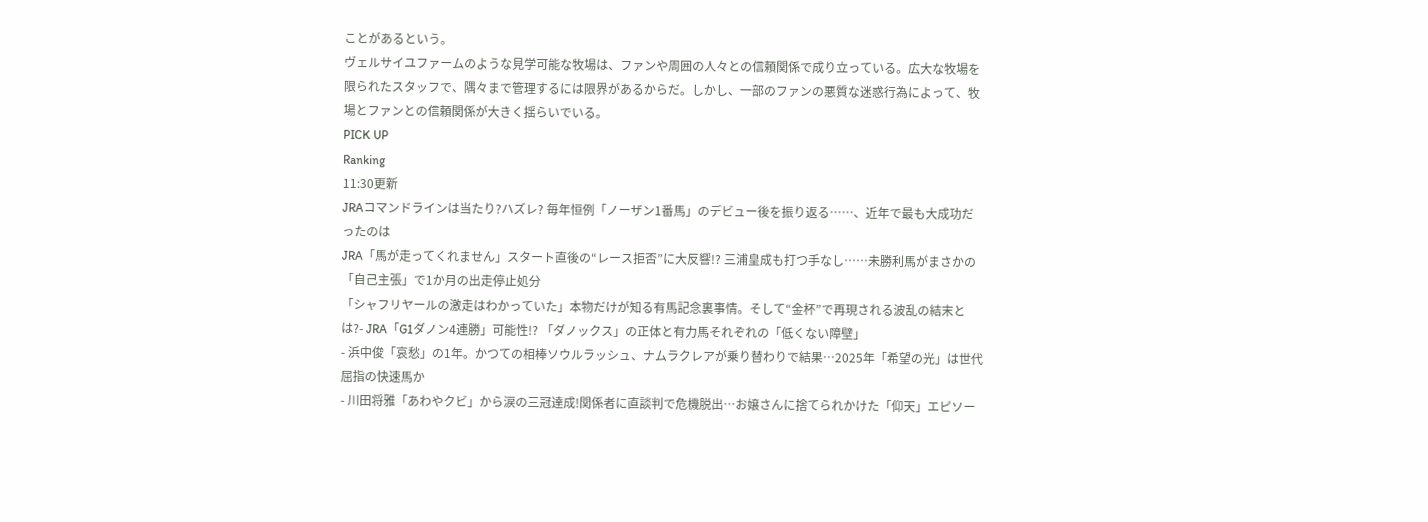ことがあるという。
ヴェルサイユファームのような見学可能な牧場は、ファンや周囲の人々との信頼関係で成り立っている。広大な牧場を限られたスタッフで、隅々まで管理するには限界があるからだ。しかし、一部のファンの悪質な迷惑行為によって、牧場とファンとの信頼関係が大きく揺らいでいる。
PICK UP
Ranking
11:30更新
JRAコマンドラインは当たり?ハズレ? 毎年恒例「ノーザン1番馬」のデビュー後を振り返る……、近年で最も大成功だったのは
JRA「馬が走ってくれません」スタート直後の“レース拒否”に大反響!? 三浦皇成も打つ手なし……未勝利馬がまさかの「自己主張」で1か月の出走停止処分
「シャフリヤールの激走はわかっていた」本物だけが知る有馬記念裏事情。そして“金杯”で再現される波乱の結末とは?- JRA「G1ダノン4連勝」可能性!? 「ダノックス」の正体と有力馬それぞれの「低くない障壁」
- 浜中俊「哀愁」の1年。かつての相棒ソウルラッシュ、ナムラクレアが乗り替わりで結果…2025年「希望の光」は世代屈指の快速馬か
- 川田将雅「あわやクビ」から涙の三冠達成!関係者に直談判で危機脱出…お嬢さんに捨てられかけた「仰天」エピソー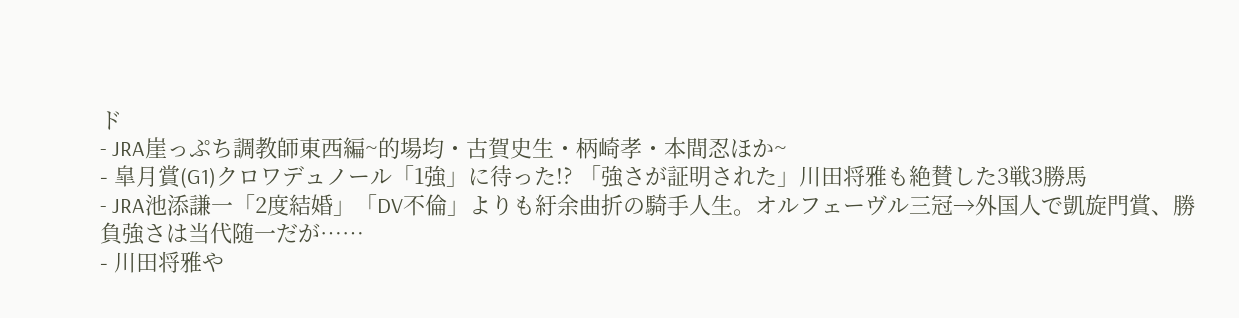ド
- JRA崖っぷち調教師東西編~的場均・古賀史生・柄崎孝・本間忍ほか~
- 皐月賞(G1)クロワデュノール「1強」に待った!? 「強さが証明された」川田将雅も絶賛した3戦3勝馬
- JRA池添謙一「2度結婚」「DV不倫」よりも紆余曲折の騎手人生。オルフェーヴル三冠→外国人で凱旋門賞、勝負強さは当代随一だが……
- 川田将雅や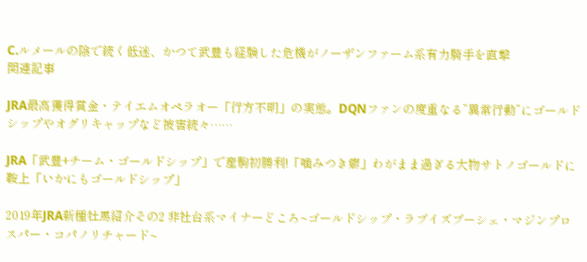C.ルメールの陰で続く低迷、かつて武豊も経験した危機がノーザンファーム系有力騎手を直撃
関連記事

JRA最高獲得賞金・テイエムオペラオー「行方不明」の実態。DQNファンの度重なる”異常行動”にゴールドシップやオグリキャップなど被害続々……

JRA「武豊+チーム・ゴールドシップ」で産駒初勝利!「噛みつき癖」わがまま過ぎる大物サトノゴールドに鞍上「いかにもゴールドシップ」

2019年JRA新種牡馬紹介その2 非社台系マイナーどころ~ゴールドシップ・ラブイズブーシェ・マジンプロスパー・コパノリチャード~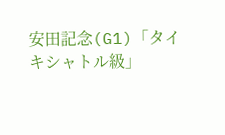安田記念(G1)「タイキシャトル級」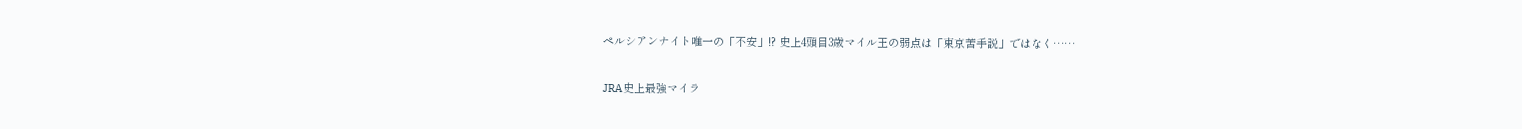ペルシアンナイト唯一の「不安」!? 史上4頭目3歳マイル王の弱点は「東京苦手説」ではなく……

JRA史上最強マイラ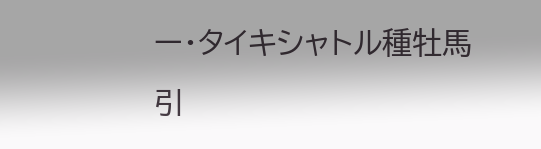ー・タイキシャトル種牡馬引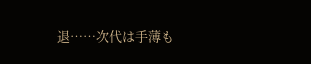退……次代は手薄も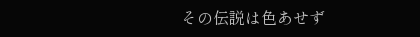その伝説は色あせず